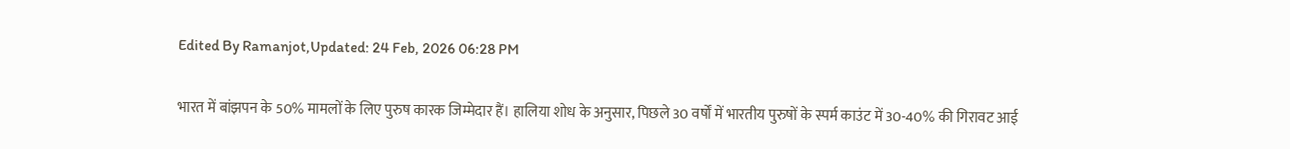Edited By Ramanjot,Updated: 24 Feb, 2026 06:28 PM

भारत में बांझपन के 50% मामलों के लिए पुरुष कारक जिम्मेदार हैं। हालिया शोध के अनुसार, पिछले 30 वर्षों में भारतीय पुरुषों के स्पर्म काउंट में 30-40% की गिरावट आई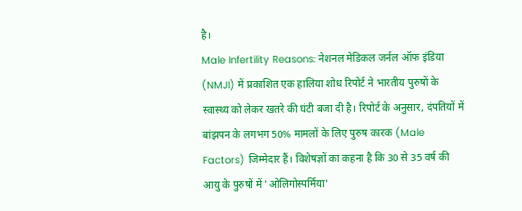है।
Male Infertility Reasons: नेशनल मेडिकल जर्नल ऑफ इंडिया (NMJI) में प्रकाशित एक हालिया शोध रिपोर्ट ने भारतीय पुरुषों के स्वास्थ्य को लेकर खतरे की घंटी बजा दी है। रिपोर्ट के अनुसार, दंपतियों में बांझपन के लगभग 50% मामलों के लिए पुरुष कारक (Male Factors) जिम्मेदार हैं। विशेषज्ञों का कहना है कि 30 से 35 वर्ष की आयु के पुरुषों में 'ओलिगोस्पर्मिया'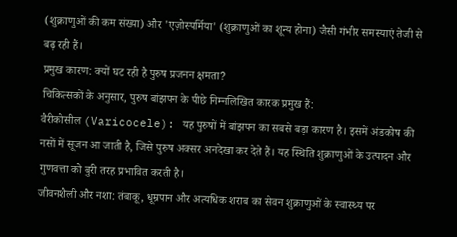(शुक्राणुओं की कम संख्या) और 'एज़ोस्पर्मिया' (शुक्राणुओं का शून्य होना) जैसी गंभीर समस्याएं तेजी से बढ़ रही हैं।
प्रमुख कारण: क्यों घट रही है पुरुष प्रजनन क्षमता?
चिकित्सकों के अनुसार, पुरुष बांझपन के पीछे निम्नलिखित कारक प्रमुख हैं:
वैरीकोसील (Varicocele): यह पुरुषों में बांझपन का सबसे बड़ा कारण है। इसमें अंडकोष की नसों में सूजन आ जाती है, जिसे पुरुष अक्सर अनदेखा कर देते हैं। यह स्थिति शुक्राणुओं के उत्पादन और गुणवत्ता को बुरी तरह प्रभावित करती है।
जीवनशैली और नशा: तंबाकू, धूम्रपान और अत्यधिक शराब का सेवन शुक्राणुओं के स्वास्थ्य पर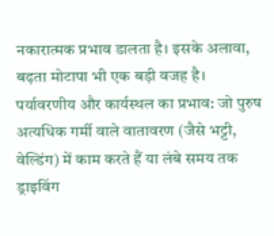नकारात्मक प्रभाव डालता है। इसके अलावा, बढ़ता मोटापा भी एक बड़ी वजह है।
पर्यावरणीय और कार्यस्थल का प्रभाव: जो पुरुष अत्यधिक गर्मी वाले वातावरण (जैसे भट्टी, वेल्डिंग) में काम करते हैं या लंबे समय तक ड्राइविंग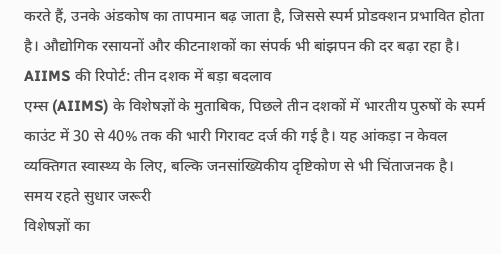करते हैं, उनके अंडकोष का तापमान बढ़ जाता है, जिससे स्पर्म प्रोडक्शन प्रभावित होता है। औद्योगिक रसायनों और कीटनाशकों का संपर्क भी बांझपन की दर बढ़ा रहा है।
AIIMS की रिपोर्ट: तीन दशक में बड़ा बदलाव
एम्स (AIIMS) के विशेषज्ञों के मुताबिक, पिछले तीन दशकों में भारतीय पुरुषों के स्पर्म काउंट में 30 से 40% तक की भारी गिरावट दर्ज की गई है। यह आंकड़ा न केवल व्यक्तिगत स्वास्थ्य के लिए, बल्कि जनसांख्यिकीय दृष्टिकोण से भी चिंताजनक है।
समय रहते सुधार जरूरी
विशेषज्ञों का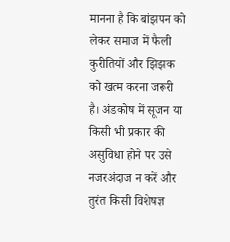मानना है कि बांझपन को लेकर समाज में फैली कुरीतियों और झिझक को खत्म करना जरूरी है। अंडकोष में सूजन या किसी भी प्रकार की असुविधा होने पर उसे नजरअंदाज न करें और तुरंत किसी विशेषज्ञ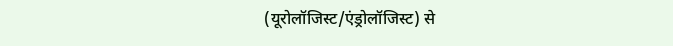(यूरोलॉजिस्ट/एंड्रोलॉजिस्ट) से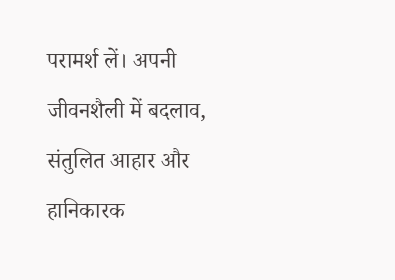परामर्श लें। अपनी जीवनशैली में बदलाव, संतुलित आहार और हानिकारक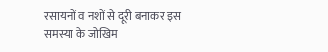रसायनों व नशों से दूरी बनाकर इस समस्या के जोखिम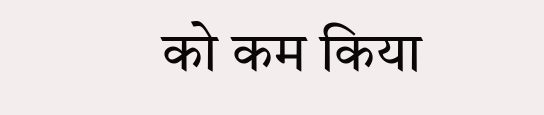को कम किया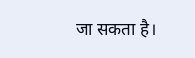जा सकता है।